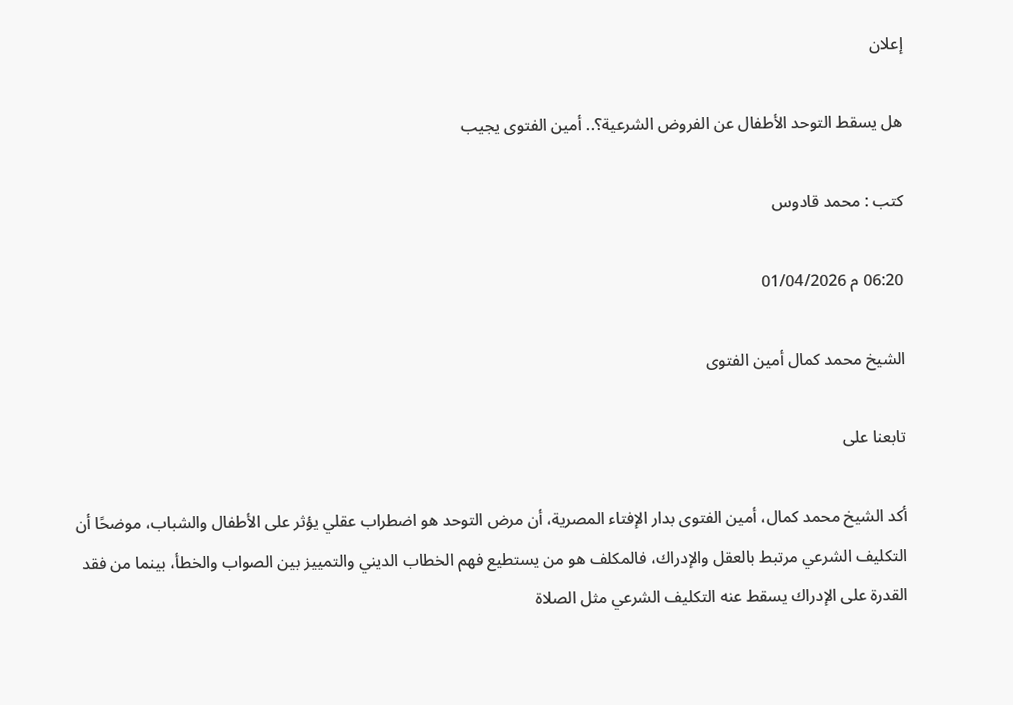إعلان

هل يسقط التوحد الأطفال عن الفروض الشرعية؟.. أمين الفتوى يجيب

كتب : محمد قادوس

06:20 م 01/04/2026

الشيخ محمد كمال أمين الفتوى

تابعنا على

أكد الشيخ محمد كمال، أمين الفتوى بدار الإفتاء المصرية، أن مرض التوحد هو اضطراب عقلي يؤثر على الأطفال والشباب، موضحًا أن التكليف الشرعي مرتبط بالعقل والإدراك، فالمكلف هو من يستطيع فهم الخطاب الديني والتمييز بين الصواب والخطأ، بينما من فقد القدرة على الإدراك يسقط عنه التكليف الشرعي مثل الصلاة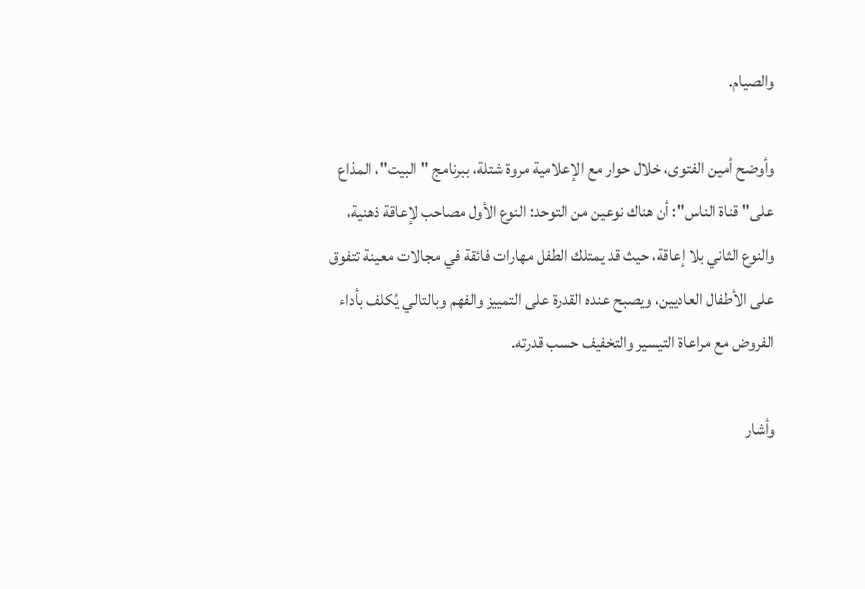والصيام.

وأوضح أمين الفتوى، خلال حوار مع الإعلامية مروة شتلة، ببرنامج "البيت"، المذاع على" قناة الناس": أن هناك نوعين من التوحد: النوع الأول مصاحب لإعاقة ذهنية، والنوع الثاني بلا إعاقة، حيث قد يمتلك الطفل مهارات فائقة في مجالات معينة تتفوق على الأطفال العاديين، ويصبح عنده القدرة على التمييز والفهم وبالتالي يُكلف بأداء الفروض مع مراعاة التيسير والتخفيف حسب قدرته.

وأشار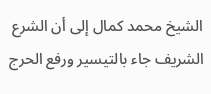الشيخ محمد كمال إلى أن الشرع الشريف جاء بالتيسير ورفع الحرج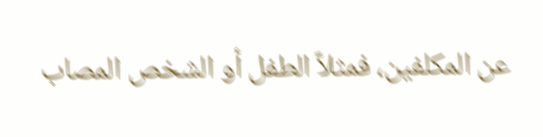عن المكلفين، فمثلاً الطفل أو الشخص المصاب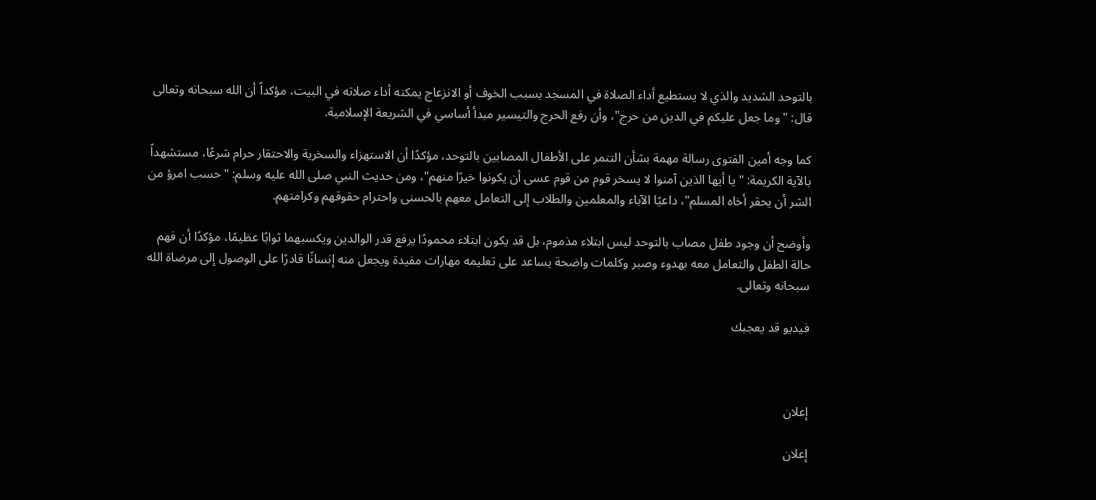بالتوحد الشديد والذي لا يستطيع أداء الصلاة في المسجد بسبب الخوف أو الانزعاج يمكنه أداء صلاته في البيت، مؤكداً أن الله سبحانه وتعالى قال: "وما جعل عليكم في الدين من حرج"، وأن رفع الحرج والتيسير مبدأ أساسي في الشريعة الإسلامية.

كما وجه أمين الفتوى رسالة مهمة بشأن التنمر على الأطفال المصابين بالتوحد، مؤكدًا أن الاستهزاء والسخرية والاحتقار حرام شرعًا، مستشهداً بالآية الكريمة: "يا أيها الذين آمنوا لا يسخر قوم من قوم عسى أن يكونوا خيرًا منهم"، ومن حديث النبي صلى الله عليه وسلم: "حسب امرؤ من الشر أن يحقر أخاه المسلم"، داعيًا الآباء والمعلمين والطلاب إلى التعامل معهم بالحسنى واحترام حقوقهم وكرامتهم.

وأوضح أن وجود طفل مصاب بالتوحد ليس ابتلاء مذموم، بل قد يكون ابتلاء محمودًا يرفع قدر الوالدين ويكسبهما ثوابًا عظيمًا، مؤكدًا أن فهم حالة الطفل والتعامل معه بهدوء وصبر وكلمات واضحة يساعد على تعليمه مهارات مفيدة ويجعل منه إنسانًا قادرًا على الوصول إلى مرضاة الله سبحانه وتعالى.

فيديو قد يعجبك



إعلان

إعلان